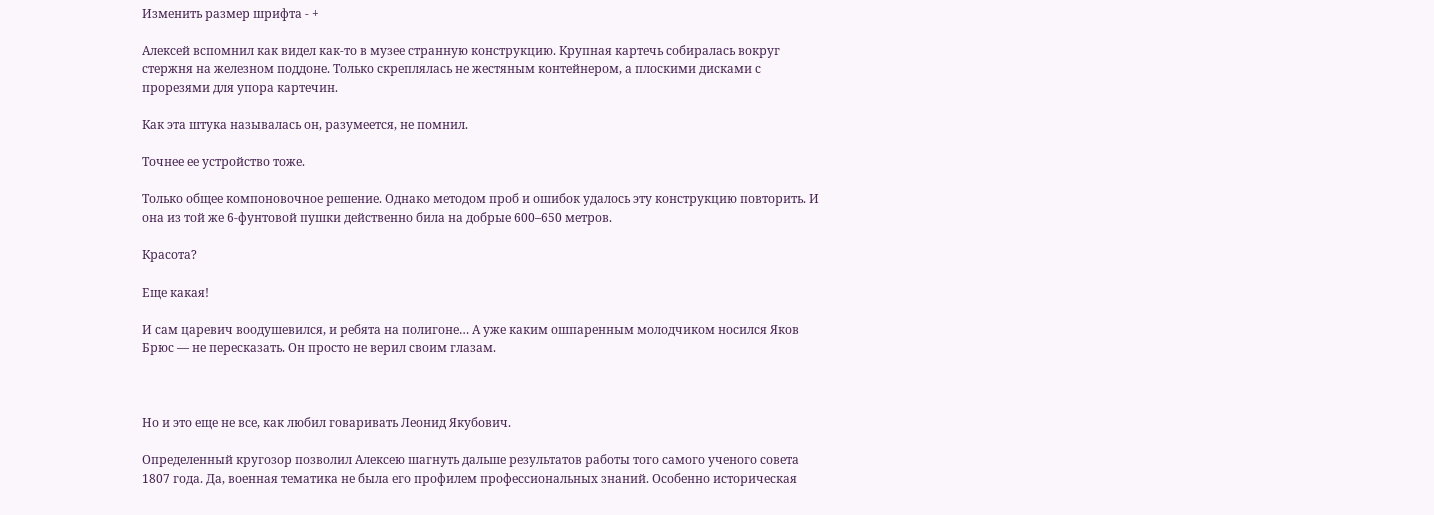Изменить размер шрифта - +

Алексей вспомнил как видел как-то в музее странную конструкцию. Крупная картечь собиралась вокруг стержня на железном поддоне. Только скреплялась не жестяным контейнером, а плоскими дисками с прорезями для упора картечин.

Как эта штука называлась он, разумеется, не помнил.

Точнее ее устройство тоже.

Только общее компоновочное решение. Однако методом проб и ошибок удалось эту конструкцию повторить. И она из той же 6-фунтовой пушки действенно била на добрые 600–650 метров.

Красота?

Еще какая!

И сам царевич воодушевился, и ребята на полигоне… А уже каким ошпаренным молодчиком носился Яков Брюс — не пересказать. Он просто не верил своим глазам.



Но и это еще не все, как любил говаривать Леонид Якубович.

Определенный кругозор позволил Алексею шагнуть дальше результатов работы того самого ученого совета 1807 года. Да, военная тематика не была его профилем профессиональных знаний. Особенно историческая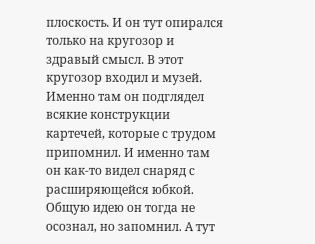плоскость. И он тут опирался только на кругозор и здравый смысл. В этот кругозор входил и музей. Именно там он подглядел всякие конструкции картечей, которые с трудом припомнил. И именно там он как-то видел снаряд с расширяющейся юбкой. Общую идею он тогда не осознал, но запомнил. А тут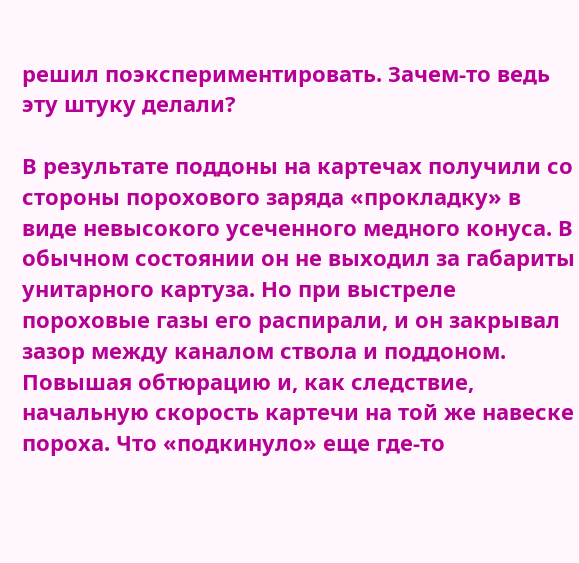решил поэкспериментировать. Зачем-то ведь эту штуку делали?

В результате поддоны на картечах получили со стороны порохового заряда «прокладку» в виде невысокого усеченного медного конуса. В обычном состоянии он не выходил за габариты унитарного картуза. Но при выстреле пороховые газы его распирали, и он закрывал зазор между каналом ствола и поддоном. Повышая обтюрацию и, как следствие, начальную скорость картечи на той же навеске пороха. Что «подкинуло» еще где-то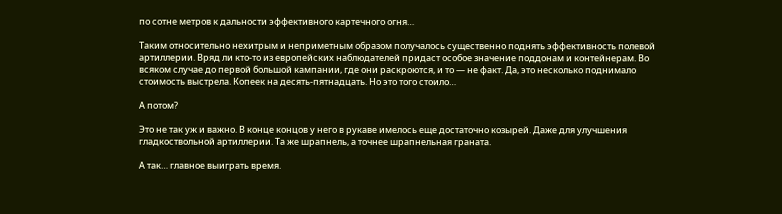по сотне метров к дальности эффективного картечного огня…

Таким относительно нехитрым и неприметным образом получалось существенно поднять эффективность полевой артиллерии. Вряд ли кто-то из европейских наблюдателей придаст особое значение поддонам и контейнерам. Во всяком случае до первой большой кампании, где они раскроются, и то — не факт. Да, это несколько поднимало стоимость выстрела. Копеек на десять-пятнадцать. Но это того стоило…

А потом?

Это не так уж и важно. В конце концов у него в рукаве имелось еще достаточно козырей. Даже для улучшения гладкоствольной артиллерии. Та же шрапнель, а точнее шрапнельная граната.

А так… главное выиграть время.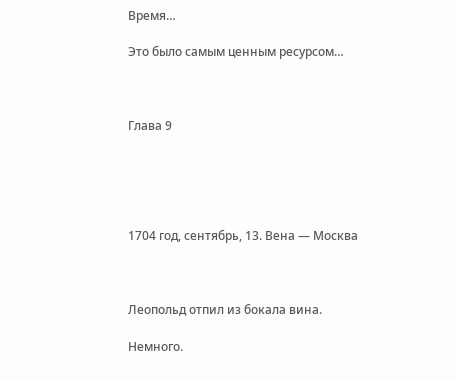Время…

Это было самым ценным ресурсом…



Глава 9





1704 год, сентябрь, 13. Вена — Москва



Леопольд отпил из бокала вина.

Немного.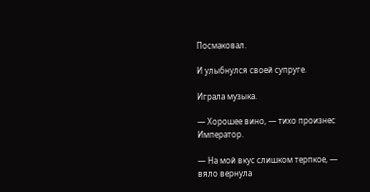Посмаковал.

И улыбнулся своей супруге.

Играла музыка.

— Хорошее вино, — тихо произнес Император.

— На мой вкус слишком терпкое, — вяло вернула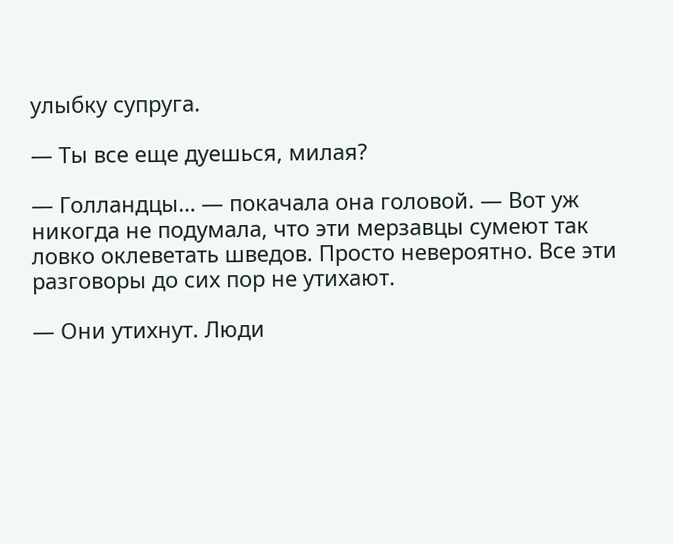улыбку супруга.

— Ты все еще дуешься, милая?

— Голландцы… — покачала она головой. — Вот уж никогда не подумала, что эти мерзавцы сумеют так ловко оклеветать шведов. Просто невероятно. Все эти разговоры до сих пор не утихают.

— Они утихнут. Люди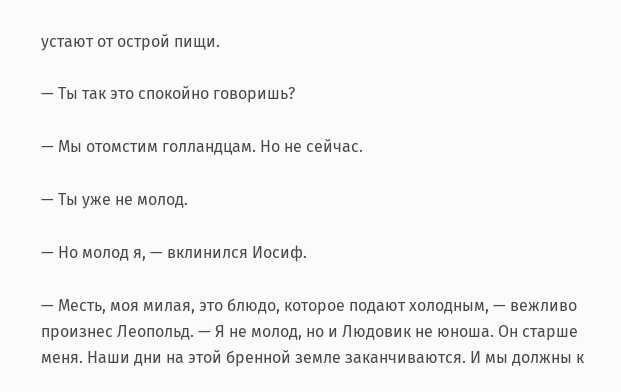устают от острой пищи.

— Ты так это спокойно говоришь?

— Мы отомстим голландцам. Но не сейчас.

— Ты уже не молод.

— Но молод я, — вклинился Иосиф.

— Месть, моя милая, это блюдо, которое подают холодным, — вежливо произнес Леопольд. — Я не молод, но и Людовик не юноша. Он старше меня. Наши дни на этой бренной земле заканчиваются. И мы должны к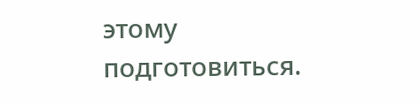этому подготовиться.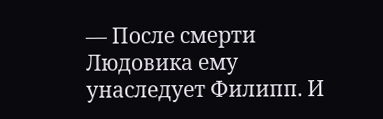— После смерти Людовика ему унаследует Филипп. И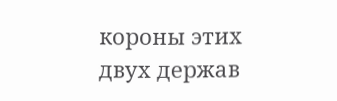короны этих двух держав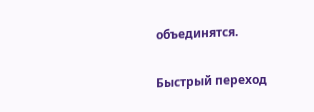объединятся.

Быстрый переход